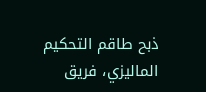ذبح طاقم التحكيم الماليزي، فريق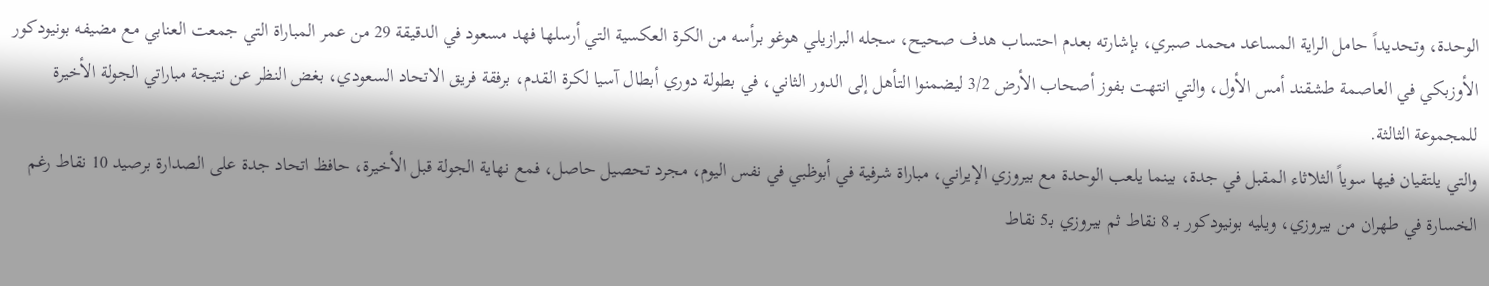الوحدة، وتحديداً حامل الراية المساعد محمد صبري، بإشارته بعدم احتساب هدف صحيح، سجله البرازيلي هوغو برأسه من الكرة العكسية التي أرسلها فهد مسعود في الدقيقة 29 من عمر المباراة التي جمعت العنابي مع مضيفه بونيودكور الأوزبكي في العاصمة طشقند أمس الأول، والتي انتهت بفوز أصحاب الأرض 3/2 ليضمنوا التأهل إلى الدور الثاني، في بطولة دوري أبطال آسيا لكرة القدم، برفقة فريق الاتحاد السعودي، بغض النظر عن نتيجة مباراتي الجولة الأخيرة للمجموعة الثالثة.
والتي يلتقيان فيها سوياً الثلاثاء المقبل في جدة، بينما يلعب الوحدة مع بيروزي الإيراني، مباراة شرفية في أبوظبي في نفس اليوم، مجرد تحصيل حاصل، فمع نهاية الجولة قبل الأخيرة، حافظ اتحاد جدة على الصدارة برصيد 10 نقاط رغم الخسارة في طهران من بيروزي، ويليه بونيودكور بـ 8 نقاط ثم بيروزي بـ5 نقاط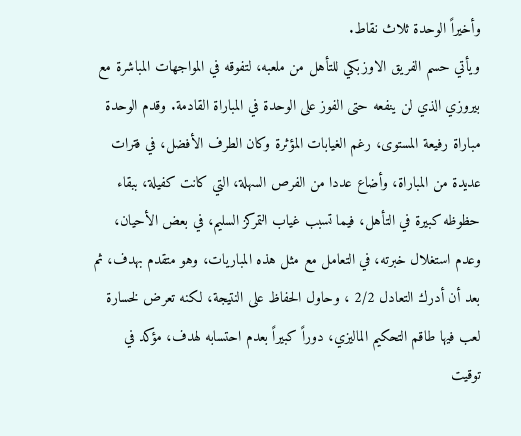وأخيراً الوحدة ثلاث نقاط.
ويأتي حسم الفريق الاوزبكي للتأهل من ملعبه، لتفوقه في المواجهات المباشرة مع بيروزي الذي لن ينفعه حتى الفوز على الوحدة في المباراة القادمة. وقدم الوحدة مباراة رفيعة المستوى، رغم الغيابات المؤثرة وكان الطرف الأفضل، في فترات عديدة من المباراة، وأضاع عددا من الفرص السهلة، التي كانت كفيلة، ببقاء حظوظه كبيرة في التأهل، فيما تسبب غياب التمركز السليم، في بعض الأحيان، وعدم استغلال خبرته، في التعامل مع مثل هذه المباريات، وهو متقدم بهدف، ثم بعد أن أدرك التعادل 2/2 ، وحاول الحفاظ على النتيجة، لكنه تعرض لخسارة لعب فيها طاقم التحكيم الماليزي، دوراً كبيراً بعدم احتسابه لهدف، مؤكد في توقيت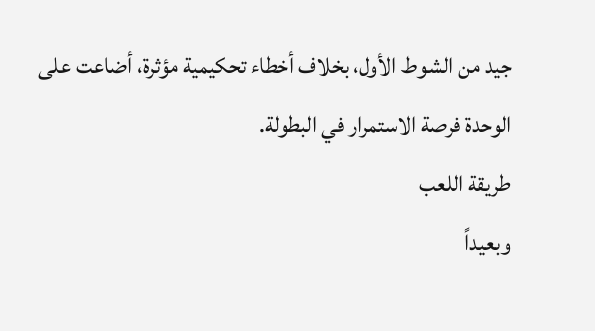جيد من الشوط الأول، بخلاف أخطاء تحكيمية مؤثرة، أضاعت على الوحدة فرصة الاستمرار في البطولة.
طريقة اللعب
وبعيداً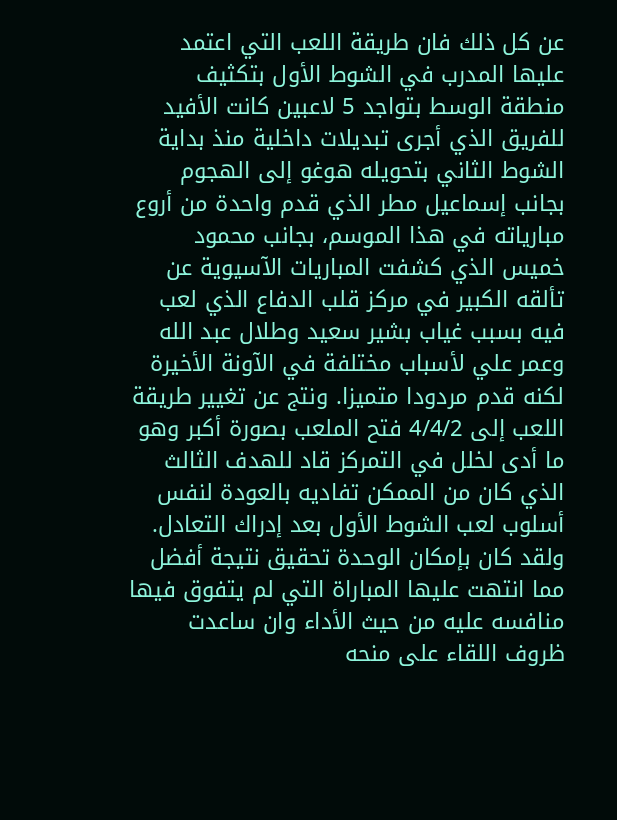عن كل ذلك فان طريقة اللعب التي اعتمد عليها المدرب في الشوط الأول بتكثيف منطقة الوسط بتواجد 5 لاعبين كانت الأفيد للفريق الذي أجرى تبديلات داخلية منذ بداية الشوط الثاني بتحويله هوغو إلى الهجوم بجانب إسماعيل مطر الذي قدم واحدة من أروع مبارياته في هذا الموسم، بجانب محمود خميس الذي كشفت المباريات الآسيوية عن تألقه الكبير في مركز قلب الدفاع الذي لعب فيه بسبب غياب بشير سعيد وطلال عبد الله وعمر علي لأسباب مختلفة في الآونة الأخيرة لكنه قدم مردودا متميزا. ونتج عن تغيير طريقة اللعب إلى 4/4/2 فتح الملعب بصورة أكبر وهو ما أدى لخلل في التمركز قاد للهدف الثالث الذي كان من الممكن تفاديه بالعودة لنفس أسلوب لعب الشوط الأول بعد إدراك التعادل.
ولقد كان بإمكان الوحدة تحقيق نتيجة أفضل مما انتهت عليها المباراة التي لم يتفوق فيها منافسه عليه من حيث الأداء وان ساعدت ظروف اللقاء على منحه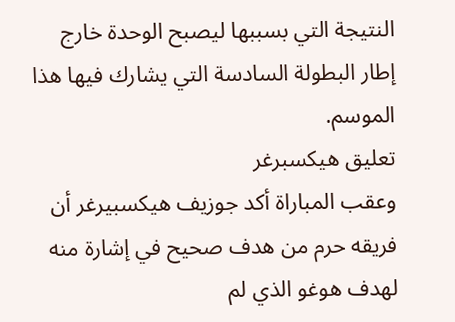النتيجة التي بسببها ليصبح الوحدة خارج إطار البطولة السادسة التي يشارك فيها هذا الموسم.
تعليق هيكسبرغر
وعقب المباراة أكد جوزيف هيكسبيرغر أن فريقه حرم من هدف صحيح في إشارة منه لهدف هوغو الذي لم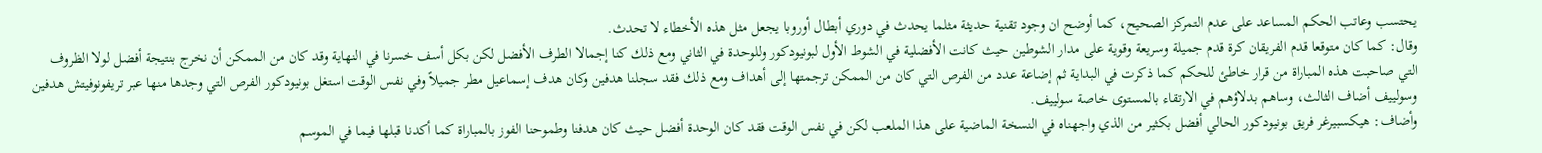يحتسب وعاتب الحكم المساعد على عدم التمركز الصحيح، كما أوضح ان وجود تقنية حديثة مثلما يحدث في دوري أبطال أوروبا يجعل مثل هذه الأخطاء لا تحدث.
وقال: كما كان متوقعا قدم الفريقان كرة قدم جميلة وسريعة وقوية على مدار الشوطين حيث كانت الأفضلية في الشوط الأول لبونيودكور وللوحدة في الثاني ومع ذلك كنا إجمالا الطرف الأفضل لكن بكل أسف خسرنا في النهاية وقد كان من الممكن أن نخرج بنتيجة أفضل لولا الظروف التي صاحبت هذه المباراة من قرار خاطئ للحكم كما ذكرت في البداية ثم إضاعة عدد من الفرص التي كان من الممكن ترجمتها إلى أهداف ومع ذلك فقد سجلنا هدفين وكان هدف إسماعيل مطر جميلاً وفي نفس الوقت استغل بونيودكور الفرص التي وجدها منها عبر تريفونوفيتش هدفين وسولييف أضاف الثالث، وساهم بدلاؤهم في الارتقاء بالمستوى خاصة سولييف.
وأضاف: هيكسبيرغر فريق بونيودكور الحالي أفضل بكثير من الذي واجهناه في النسخة الماضية على هذا الملعب لكن في نفس الوقت فقد كان الوحدة أفضل حيث كان هدفنا وطموحنا الفوز بالمباراة كما أكدنا قبلها فيما في الموسم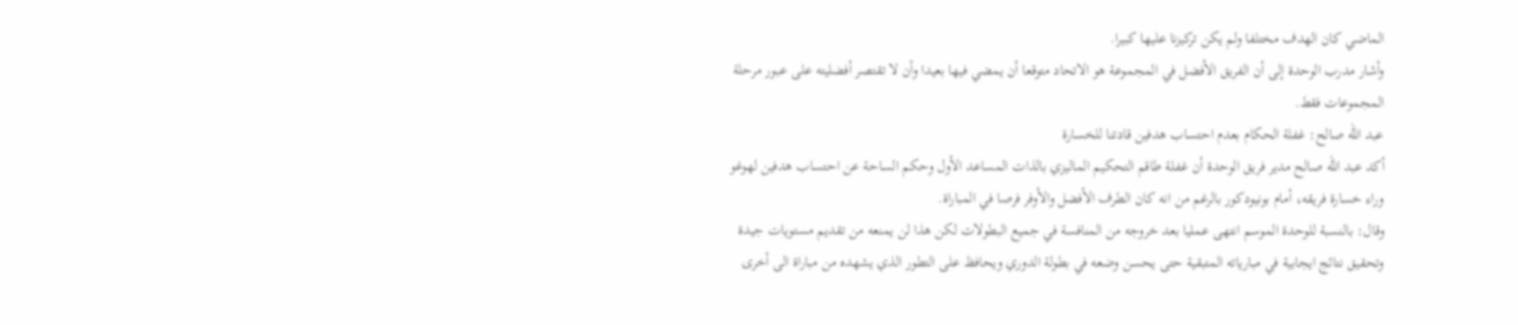الماضي كان الهدف مختلفا ولم يكن تركيزنا عليها كبيرا.
وأشار مدرب الوحدة إلى أن الفريق الأفضل في المجموعة هو الاتحاد متوقعا أن يمضي فيها بعيدا وأن لا تقتصر أفضليته على عبور مرحلة المجموعات فقط.
عبد الله صالح: غفلة الحكام بعدم احتساب هدفين قادتنا للخسارة
أكد عبد الله صالح مدير فريق الوحدة أن غفلة طاقم التحكيم الماليزي بالذات المساعد الأول وحكم الساحة عن احتساب هدفين لهوغو وراء خسارة فريقه، أمام بونيودكور بالرغم من انه كان الطرف الأفضل والأوفر فرصا في المباراة.
وقال: بالنسبة للوحدة الموسم انتهى عمليا بعد خروجه من المنافسة في جميع البطولات لكن هذا لن يمنعه من تقديم مستويات جيدة وتحقيق نتائج ايجابية في مبارياته المتبقية حتى يحسن وضعه في بطولة الدوري ويحافظ على التطور الذي يشهده من مباراة الى أخرى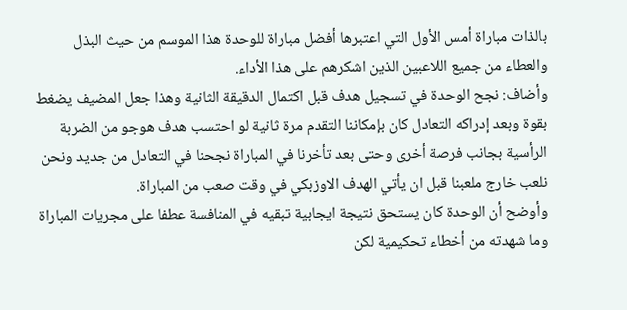بالذات مباراة أمس الأول التي اعتبرها أفضل مباراة للوحدة هذا الموسم من حيث البذل والعطاء من جميع اللاعبين الذين اشكرهم على هذا الأداء.
وأضاف: نجح الوحدة في تسجيل هدف قبل اكتمال الدقيقة الثانية وهذا جعل المضيف يضغط بقوة وبعد إدراكه التعادل كان بإمكاننا التقدم مرة ثانية لو احتسب هدف هوجو من الضربة الرأسية بجانب فرصة أخرى وحتى بعد تأخرنا في المباراة نجحنا في التعادل من جديد ونحن نلعب خارج ملعبنا قبل ان يأتي الهدف الاوزبكي في وقت صعب من المباراة.
وأوضح أن الوحدة كان يستحق نتيجة ايجابية تبقيه في المنافسة عطفا على مجريات المباراة وما شهدته من أخطاء تحكيمية لكن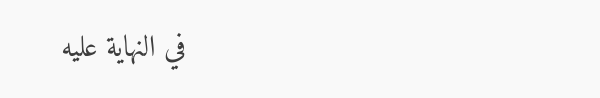في النهاية عليه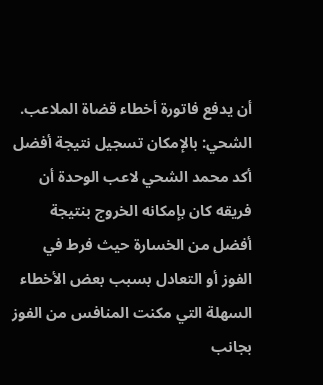أن يدفع فاتورة أخطاء قضاة الملاعب.
الشحي: بالإمكان تسجيل نتيجة أفضل
أكد محمد الشحي لاعب الوحدة أن فريقه كان بإمكانه الخروج بنتيجة أفضل من الخسارة حيث فرط في الفوز أو التعادل بسبب بعض الأخطاء السهلة التي مكنت المنافس من الفوز بجانب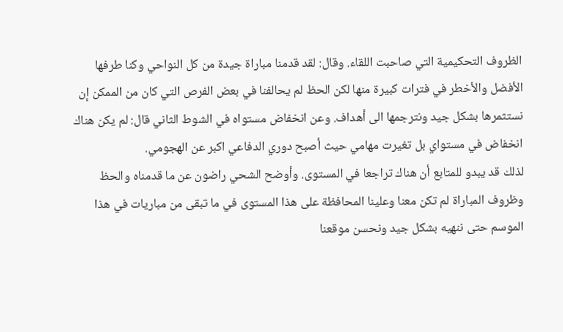الظروف التحكيمية التي صاحبت اللقاء. وقال: لقد قدمنا مباراة جيدة من كل النواحي وكنا طرفها الأفضل والأخطر في فترات كبيرة منها لكن الحظ لم يحالفنا في بعض الفرص التي كان من الممكن إن نستثمرها بشكل جيد ونترجمها الى أهداف. وعن انخفاض مستواه في الشوط الثاني قال: لم يكن هناك انخفاض في مستواي بل تغيرت مهامي حيث أصبح دوري الدفاعي اكبر عن الهجومي.
لذلك قد يبدو للمتابع أن هناك تراجعا في المستوى. وأوضح الشحي راضون عن ما قدمناه والحظ وظروف المباراة لم تكن معنا وعلينا المحافظة على هذا المستوى في ما تبقى من مباريات في هذا الموسم حتى ننهيه بشكل جيد ونحسن موقعنا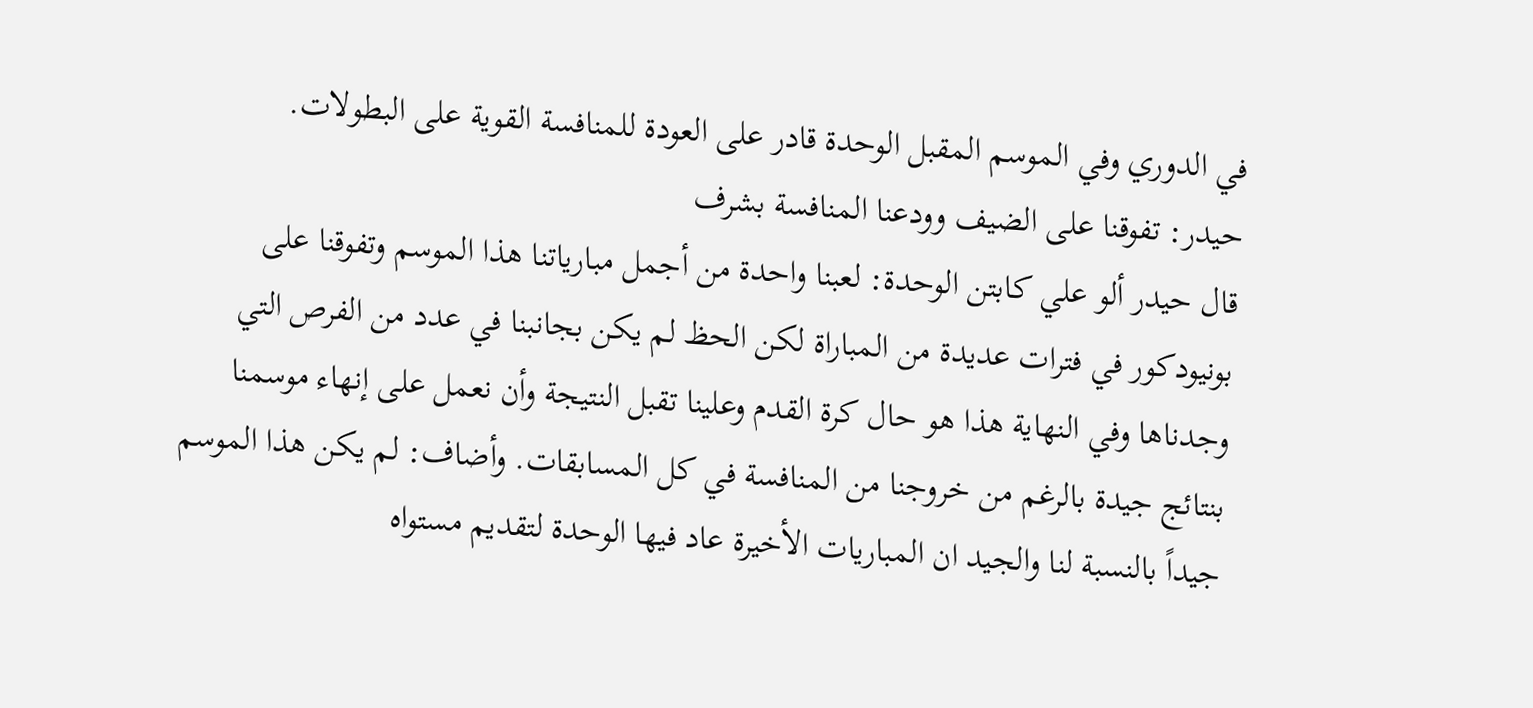في الدوري وفي الموسم المقبل الوحدة قادر على العودة للمنافسة القوية على البطولات.
حيدر: تفوقنا على الضيف وودعنا المنافسة بشرف
قال حيدر ألو علي كابتن الوحدة: لعبنا واحدة من أجمل مبارياتنا هذا الموسم وتفوقنا على بونيودكور في فترات عديدة من المباراة لكن الحظ لم يكن بجانبنا في عدد من الفرص التي وجدناها وفي النهاية هذا هو حال كرة القدم وعلينا تقبل النتيجة وأن نعمل على إنهاء موسمنا بنتائج جيدة بالرغم من خروجنا من المنافسة في كل المسابقات. وأضاف: لم يكن هذا الموسم جيداً بالنسبة لنا والجيد ان المباريات الأخيرة عاد فيها الوحدة لتقديم مستواه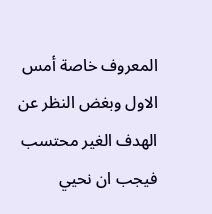المعروف خاصة أمس الاول وبغض النظر عن الهدف الغير محتسب فيجب ان نحيي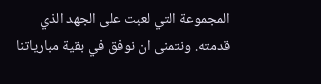المجموعة التي لعبت على الجهد الذي قدمته. ونتمنى ان نوفق في بقية مبارياتنا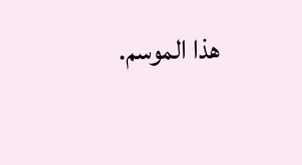هذا الموسم.